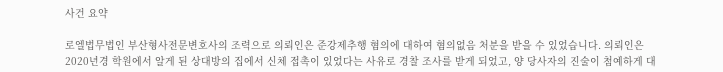사건 요약

로엘법무법인 부산형사전문변호사의 조력으로 의뢰인은 준강제추행 혐의에 대하여 혐의없음 처분을 받을 수 있었습니다. 의뢰인은 2020년경 학원에서 알게 된 상대방의 집에서 신체 접촉이 있었다는 사유로 경찰 조사를 받게 되었고, 양 당사자의 진술이 첨예하게 대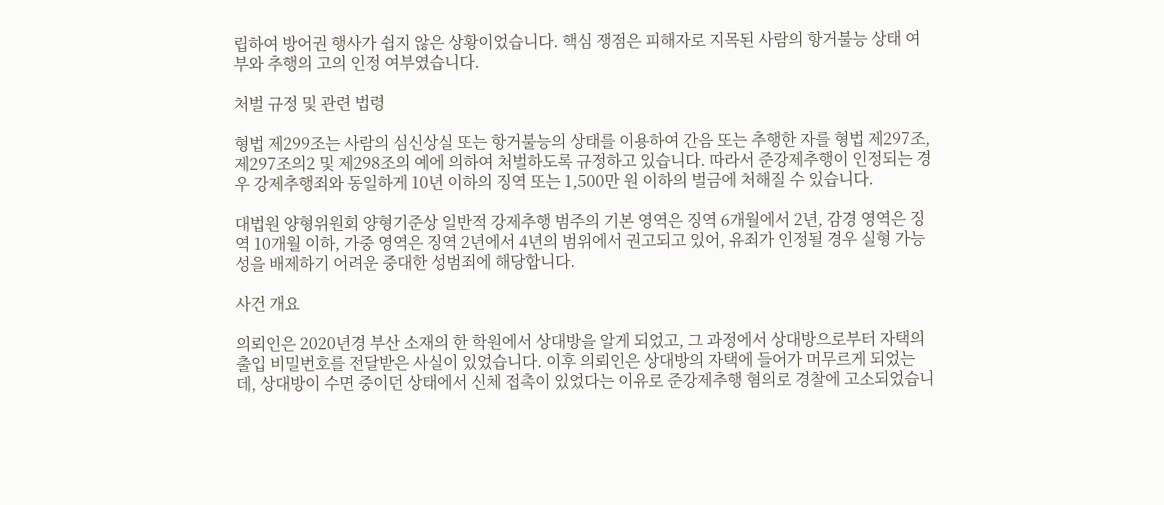립하여 방어권 행사가 쉽지 않은 상황이었습니다. 핵심 쟁점은 피해자로 지목된 사람의 항거불능 상태 여부와 추행의 고의 인정 여부였습니다.

처벌 규정 및 관련 법령

형법 제299조는 사람의 심신상실 또는 항거불능의 상태를 이용하여 간음 또는 추행한 자를 형법 제297조, 제297조의2 및 제298조의 예에 의하여 처벌하도록 규정하고 있습니다. 따라서 준강제추행이 인정되는 경우 강제추행죄와 동일하게 10년 이하의 징역 또는 1,500만 원 이하의 벌금에 처해질 수 있습니다.

대법원 양형위원회 양형기준상 일반적 강제추행 범주의 기본 영역은 징역 6개월에서 2년, 감경 영역은 징역 10개월 이하, 가중 영역은 징역 2년에서 4년의 범위에서 권고되고 있어, 유죄가 인정될 경우 실형 가능성을 배제하기 어려운 중대한 성범죄에 해당합니다.

사건 개요

의뢰인은 2020년경 부산 소재의 한 학원에서 상대방을 알게 되었고, 그 과정에서 상대방으로부터 자택의 출입 비밀번호를 전달받은 사실이 있었습니다. 이후 의뢰인은 상대방의 자택에 들어가 머무르게 되었는데, 상대방이 수면 중이던 상태에서 신체 접촉이 있었다는 이유로 준강제추행 혐의로 경찰에 고소되었습니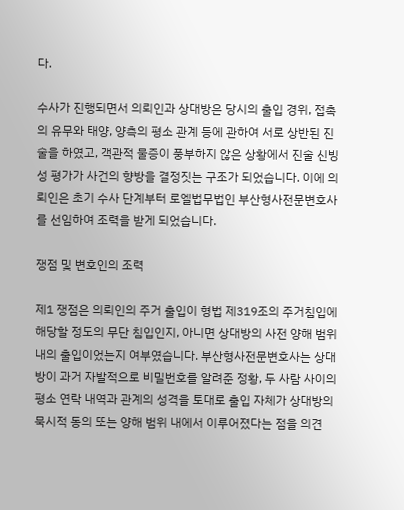다.

수사가 진행되면서 의뢰인과 상대방은 당시의 출입 경위, 접촉의 유무와 태양, 양측의 평소 관계 등에 관하여 서로 상반된 진술을 하였고, 객관적 물증이 풍부하지 않은 상황에서 진술 신빙성 평가가 사건의 향방을 결정짓는 구조가 되었습니다. 이에 의뢰인은 초기 수사 단계부터 로엘법무법인 부산형사전문변호사를 선임하여 조력을 받게 되었습니다.

쟁점 및 변호인의 조력

제1 쟁점은 의뢰인의 주거 출입이 형법 제319조의 주거침입에 해당할 정도의 무단 침입인지, 아니면 상대방의 사전 양해 범위 내의 출입이었는지 여부였습니다. 부산형사전문변호사는 상대방이 과거 자발적으로 비밀번호를 알려준 정황, 두 사람 사이의 평소 연락 내역과 관계의 성격을 토대로 출입 자체가 상대방의 묵시적 동의 또는 양해 범위 내에서 이루어졌다는 점을 의견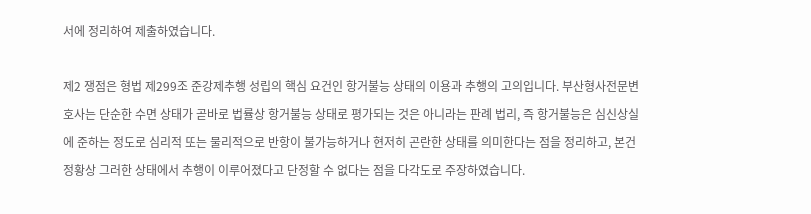서에 정리하여 제출하였습니다.

제2 쟁점은 형법 제299조 준강제추행 성립의 핵심 요건인 항거불능 상태의 이용과 추행의 고의입니다. 부산형사전문변호사는 단순한 수면 상태가 곧바로 법률상 항거불능 상태로 평가되는 것은 아니라는 판례 법리, 즉 항거불능은 심신상실에 준하는 정도로 심리적 또는 물리적으로 반항이 불가능하거나 현저히 곤란한 상태를 의미한다는 점을 정리하고, 본건 정황상 그러한 상태에서 추행이 이루어졌다고 단정할 수 없다는 점을 다각도로 주장하였습니다.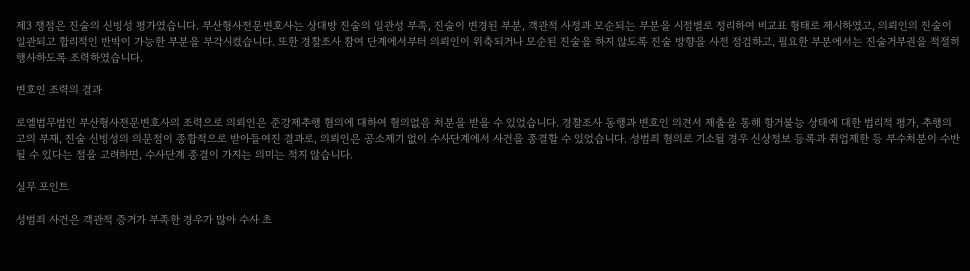제3 쟁점은 진술의 신빙성 평가였습니다. 부산형사전문변호사는 상대방 진술의 일관성 부족, 진술이 변경된 부분, 객관적 사정과 모순되는 부분을 시점별로 정리하여 비교표 형태로 제시하였고, 의뢰인의 진술이 일관되고 합리적인 반박이 가능한 부분을 부각시켰습니다. 또한 경찰조사 참여 단계에서부터 의뢰인이 위축되거나 모순된 진술을 하지 않도록 진술 방향을 사전 점검하고, 필요한 부분에서는 진술거부권을 적절히 행사하도록 조력하였습니다.

변호인 조력의 결과

로엘법무법인 부산형사전문변호사의 조력으로 의뢰인은 준강제추행 혐의에 대하여 혐의없음 처분을 받을 수 있었습니다. 경찰조사 동행과 변호인 의견서 제출을 통해 항거불능 상태에 대한 법리적 평가, 추행의 고의 부재, 진술 신빙성의 의문점이 종합적으로 받아들여진 결과로, 의뢰인은 공소제기 없이 수사단계에서 사건을 종결할 수 있었습니다. 성범죄 혐의로 기소될 경우 신상정보 등록과 취업제한 등 부수처분이 수반될 수 있다는 점을 고려하면, 수사단계 종결이 가지는 의미는 적지 않습니다.

실무 포인트

성범죄 사건은 객관적 증거가 부족한 경우가 많아 수사 초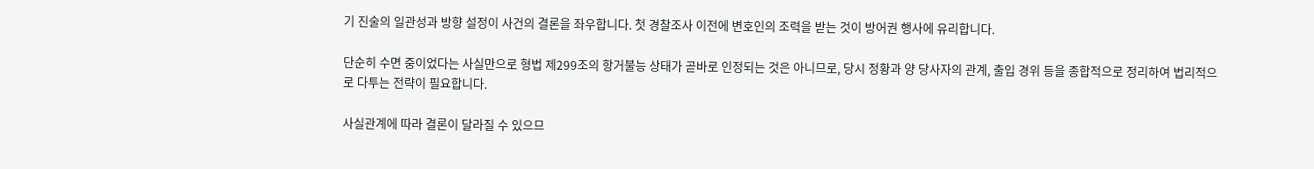기 진술의 일관성과 방향 설정이 사건의 결론을 좌우합니다. 첫 경찰조사 이전에 변호인의 조력을 받는 것이 방어권 행사에 유리합니다.

단순히 수면 중이었다는 사실만으로 형법 제299조의 항거불능 상태가 곧바로 인정되는 것은 아니므로, 당시 정황과 양 당사자의 관계, 출입 경위 등을 종합적으로 정리하여 법리적으로 다투는 전략이 필요합니다.

사실관계에 따라 결론이 달라질 수 있으므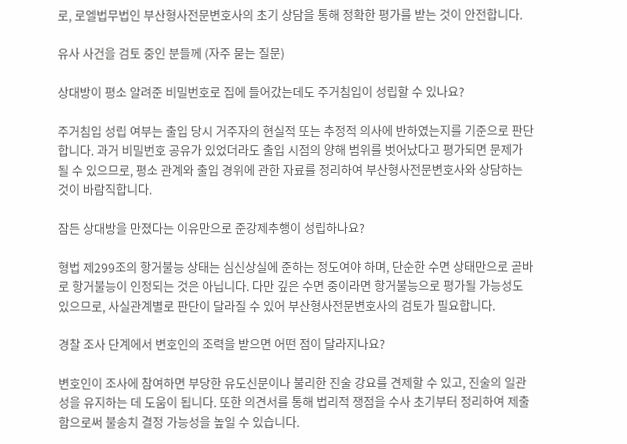로, 로엘법무법인 부산형사전문변호사의 초기 상담을 통해 정확한 평가를 받는 것이 안전합니다.

유사 사건을 검토 중인 분들께 (자주 묻는 질문)

상대방이 평소 알려준 비밀번호로 집에 들어갔는데도 주거침입이 성립할 수 있나요?

주거침입 성립 여부는 출입 당시 거주자의 현실적 또는 추정적 의사에 반하였는지를 기준으로 판단합니다. 과거 비밀번호 공유가 있었더라도 출입 시점의 양해 범위를 벗어났다고 평가되면 문제가 될 수 있으므로, 평소 관계와 출입 경위에 관한 자료를 정리하여 부산형사전문변호사와 상담하는 것이 바람직합니다.

잠든 상대방을 만졌다는 이유만으로 준강제추행이 성립하나요?

형법 제299조의 항거불능 상태는 심신상실에 준하는 정도여야 하며, 단순한 수면 상태만으로 곧바로 항거불능이 인정되는 것은 아닙니다. 다만 깊은 수면 중이라면 항거불능으로 평가될 가능성도 있으므로, 사실관계별로 판단이 달라질 수 있어 부산형사전문변호사의 검토가 필요합니다.

경찰 조사 단계에서 변호인의 조력을 받으면 어떤 점이 달라지나요?

변호인이 조사에 참여하면 부당한 유도신문이나 불리한 진술 강요를 견제할 수 있고, 진술의 일관성을 유지하는 데 도움이 됩니다. 또한 의견서를 통해 법리적 쟁점을 수사 초기부터 정리하여 제출함으로써 불송치 결정 가능성을 높일 수 있습니다.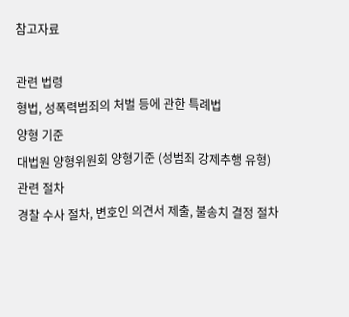참고자료

관련 법령
형법, 성폭력범죄의 처벌 등에 관한 특례법
양형 기준
대법원 양형위원회 양형기준 (성범죄 강제추행 유형)
관련 절차
경찰 수사 절차, 변호인 의견서 제출, 불송치 결정 절차